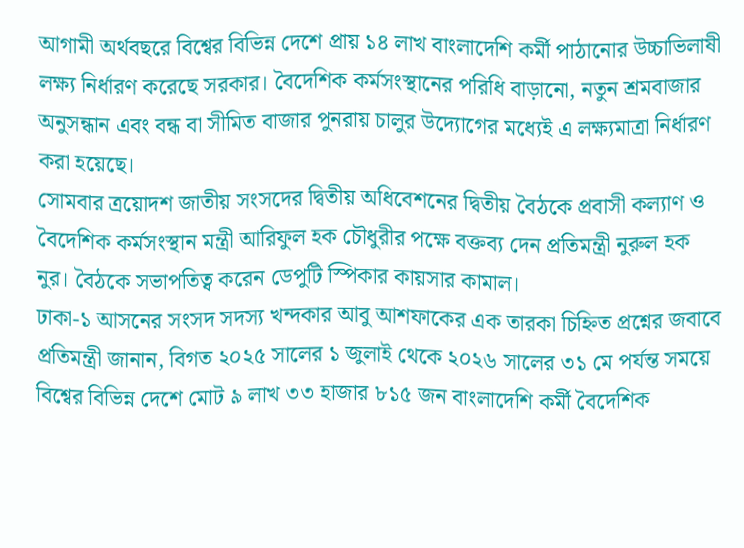আগামী অর্থবছরে বিশ্বের বিভিন্ন দেশে প্রায় ১৪ লাখ বাংলাদেশি কর্মী পাঠানোর উচ্চাভিলাষী লক্ষ্য নির্ধারণ করেছে সরকার। বৈদেশিক কর্মসংস্থানের পরিধি বাড়ানো, নতুন শ্রমবাজার অনুসন্ধান এবং বন্ধ বা সীমিত বাজার পুনরায় চালুর উদ্যোগের মধ্যেই এ লক্ষ্যমাত্রা নির্ধারণ করা হয়েছে।
সোমবার ত্রয়োদশ জাতীয় সংসদের দ্বিতীয় অধিবেশনের দ্বিতীয় বৈঠকে প্রবাসী কল্যাণ ও বৈদেশিক কর্মসংস্থান মন্ত্রী আরিফুল হক চৌধুরীর পক্ষে বক্তব্য দেন প্রতিমন্ত্রী নুরুল হক নুর। বৈঠকে সভাপতিত্ব করেন ডেপুটি স্পিকার কায়সার কামাল।
ঢাকা-১ আসনের সংসদ সদস্য খন্দকার আবু আশফাকের এক তারকা চিহ্নিত প্রশ্নের জবাবে প্রতিমন্ত্রী জানান, বিগত ২০২৫ সালের ১ জুলাই থেকে ২০২৬ সালের ৩১ মে পর্যন্ত সময়ে বিশ্বের বিভিন্ন দেশে মোট ৯ লাখ ৩৩ হাজার ৮১৫ জন বাংলাদেশি কর্মী বৈদেশিক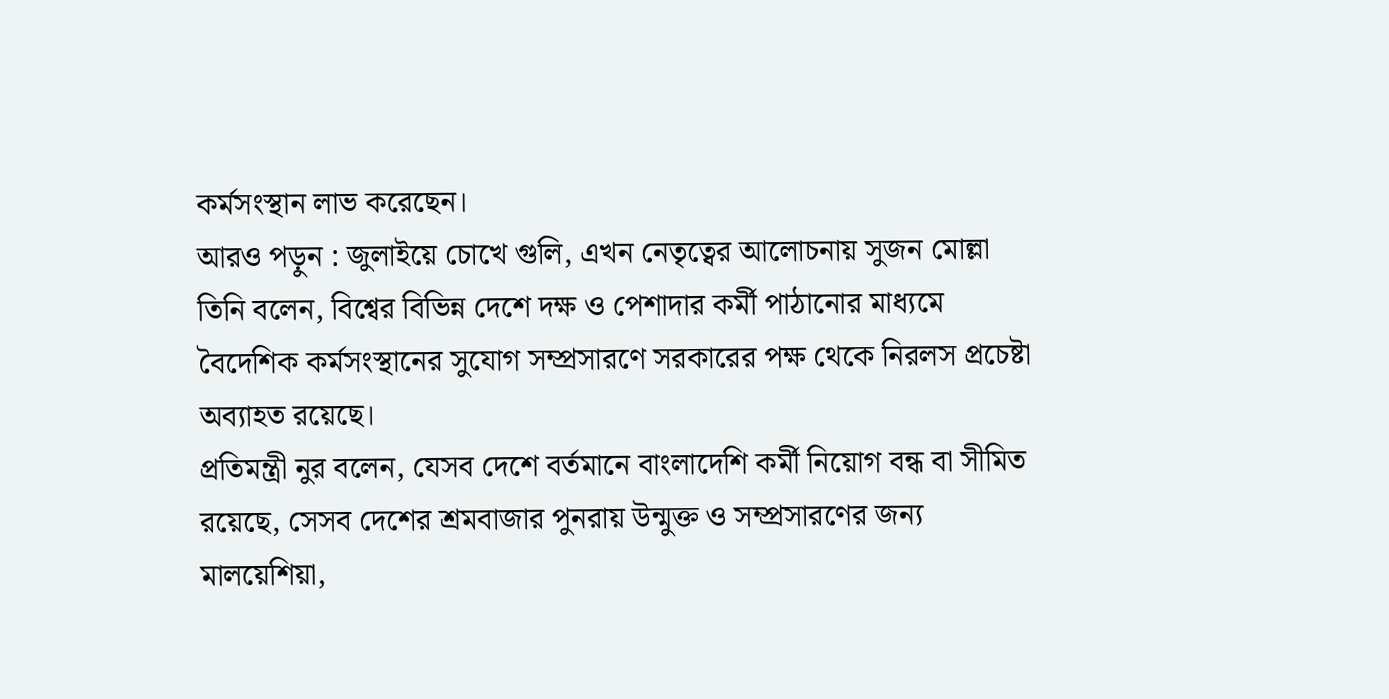কর্মসংস্থান লাভ করেছেন।
আরও পড়ুন : জুলাইয়ে চোখে গুলি, এখন নেতৃত্বের আলোচনায় সুজন মোল্লা
তিনি বলেন, বিশ্বের বিভিন্ন দেশে দক্ষ ও পেশাদার কর্মী পাঠানোর মাধ্যমে বৈদেশিক কর্মসংস্থানের সুযোগ সম্প্রসারণে সরকারের পক্ষ থেকে নিরলস প্রচেষ্টা অব্যাহত রয়েছে।
প্রতিমন্ত্রী নুর বলেন, যেসব দেশে বর্তমানে বাংলাদেশি কর্মী নিয়োগ বন্ধ বা সীমিত রয়েছে, সেসব দেশের শ্রমবাজার পুনরায় উন্মুক্ত ও সম্প্রসারণের জন্য মালয়েশিয়া,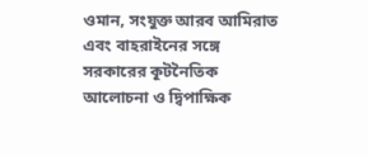ওমান, সংযুক্ত আরব আমিরাত এবং বাহরাইনের সঙ্গে সরকারের কূটনৈতিক আলোচনা ও দ্বিপাক্ষিক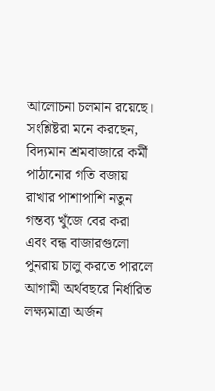আলোচনা চলমান রয়েছে।
সংশ্লিষ্টরা মনে করছেন, বিদ্যমান শ্রমবাজারে কর্মী পাঠানোর গতি বজায় রাখার পাশাপাশি নতুন গন্তব্য খুঁজে বের করা এবং বন্ধ বাজারগুলো পুনরায় চালু করতে পারলে আগামী অর্থবছরে নির্ধারিত লক্ষ্যমাত্রা অর্জন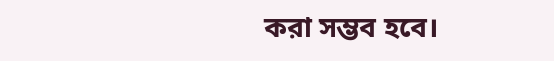করা সম্ভব হবে।